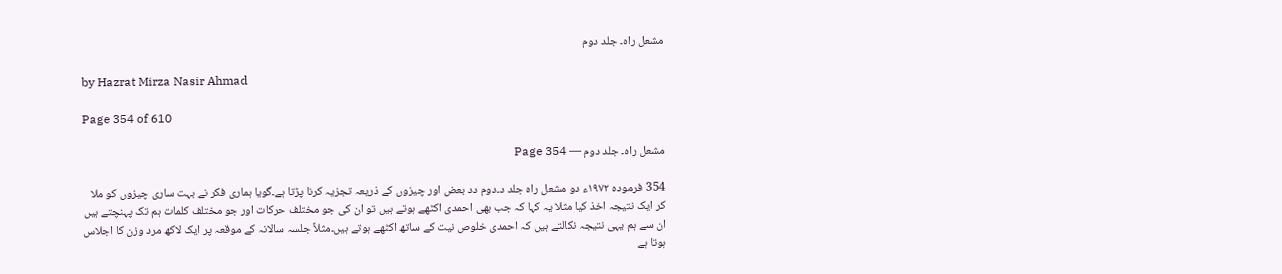مشعل راہ۔ جلد دوم

by Hazrat Mirza Nasir Ahmad

Page 354 of 610

مشعل راہ۔ جلد دوم — Page 354

354 فرموده ۱۹۷۲ء دو مشعل راه جلد د۔دوم دد بعض اور چیزوں کے ذریعہ تجزیہ کرنا پڑتا ہے۔گویا ہماری فکر نے بہت ساری چیزوں کو ملا کر ایک نتیجہ اخذ کیا مثلا یہ کہا کہ جب بھی احمدی اکٹھے ہوتے ہیں تو ان کی جو مختلف حرکات اور جو مختلف کلمات ہم تک پہنچتے ہیں ان سے ہم یہی نتیجہ نکالتے ہیں کہ احمدی خلوص نیت کے ساتھ اکٹھے ہوتے ہیں۔مثلاً جلسہ سالانہ کے موقعہ پر ایک لاکھ مرد وزن کا اجلاس ہوتا ہے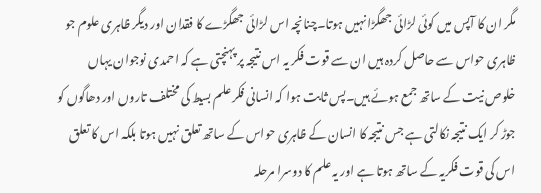مگر ان کا آپس میں کوئی لڑائی جھگڑا نہیں ہوتا۔چنانچہ اس لڑائی جھگڑے کا فقدان اور دیگر ظاہری علوم جو ظاہری حواس سے حاصل کردہ ہیں ان سے قوت فکر یہ اس نتیجہ پر پہنچتی ہے کہ احمدی نوجوان یہاں خلوص نیت کے ساتھ جمع ہوئے ہیں۔پس ثابت ہوا کہ انسانی فکر علم بسیط کی مختلف تاروں اور دھاگوں کو جوڑ کر ایک نتیجہ نکالتی ہے جس نتیجہ کا انسان کے ظاہری حواس کے ساتھ تعلق نہیں ہوتا بلکہ اس کا تعلق اس کی قوت فکریہ کے ساتھ ہوتا ہے اور یہ علم کا دوسرا مرحلہ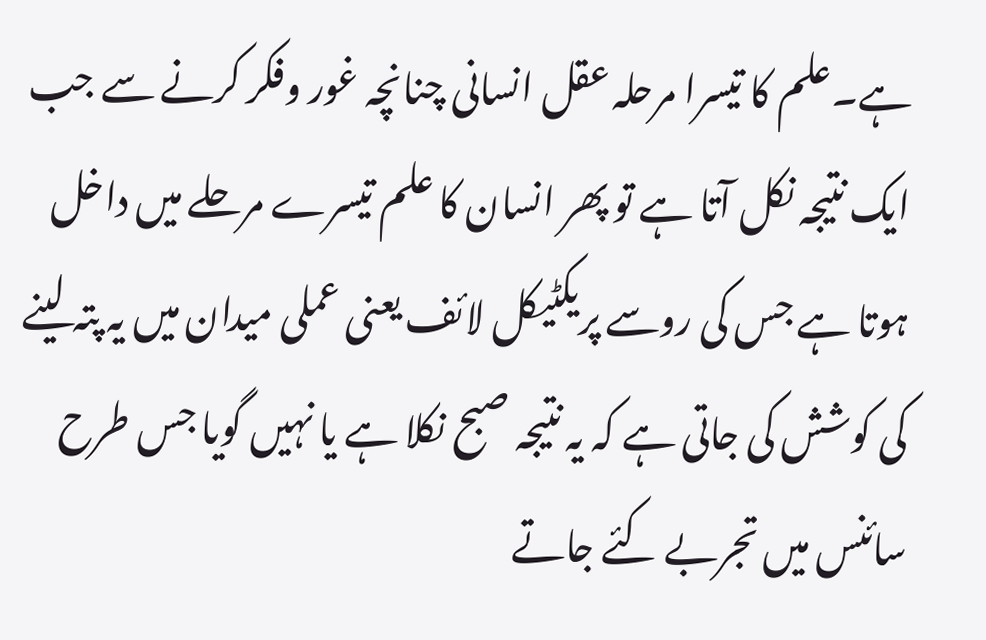ہے۔علم کا تیسرا مرحلہ عقل انسانی چنانچہ غور وفکر کرنے سے جب ایک نتیجہ نکل آتا ہے تو پھر انسان کا علم تیسرے مرحلے میں داخل ہوتا ہے جس کی روسے پریکٹیکل لائف یعنی عملی میدان میں یہ پتہ لینے کی کوشش کی جاتی ہے کہ یہ نتیجہ صبح نکلا ہے یا نہیں گویا جس طرح سائنس میں تجربے کئے جاتے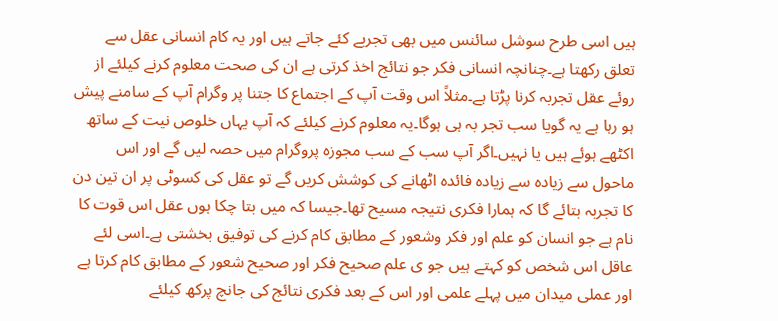ہیں اسی طرح سوشل سائنس میں بھی تجربے کئے جاتے ہیں اور یہ کام انسانی عقل سے تعلق رکھتا ہے۔چنانچہ انسانی فکر جو نتائج اخذ کرتی ہے ان کی صحت معلوم کرنے کیلئے از روئے عقل تجربہ کرنا پڑتا ہے۔مثلاً اس وقت آپ کے اجتماع کا جتنا پر وگرام آپ کے سامنے پیش ہو رہا ہے یہ گویا سب تجر بہ ہی ہوگا۔یہ معلوم کرنے کیلئے کہ آپ یہاں خلوص نیت کے ساتھ اکٹھے ہوئے ہیں یا نہیں۔اگر آپ سب کے سب مجوزہ پروگرام میں حصہ لیں گے اور اس ماحول سے زیادہ سے زیادہ فائدہ اٹھانے کی کوشش کریں گے تو عقل کی کسوٹی پر ان تین دن کا تجربہ بتائے گا کہ ہمارا فکری نتیجہ مسیح تھا۔جیسا کہ میں بتا چکا ہوں عقل اس قوت کا نام ہے جو انسان کو علم اور فکر وشعور کے مطابق کام کرنے کی توفیق بخشتی ہے۔اسی لئے عاقل اس شخص کو کہتے ہیں جو ی علم صحیح فکر اور صحیح شعور کے مطابق کام کرتا ہے اور عملی میدان میں پہلے علمی اور اس کے بعد فکری نتائج کی جانچ پرکھ کیلئے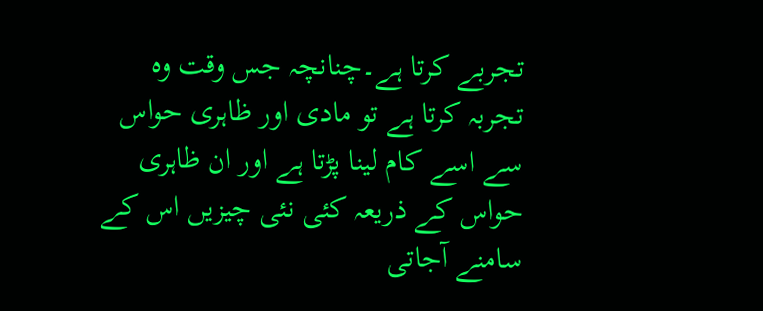تجربے کرتا ہے۔چنانچہ جس وقت وہ تجربہ کرتا ہے تو مادی اور ظاہری حواس سے اسے کام لینا پڑتا ہے اور ان ظاہری حواس کے ذریعہ کئی نئی چیزیں اس کے سامنے آجاتی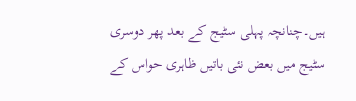ہیں۔چنانچہ پہلی سٹیج کے بعد پھر دوسری سٹیج میں بعض نئی باتیں ظاہری حواس کے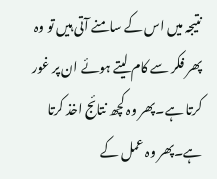نتیجہ میں اس کے سامنے آتی ہیں تو وہ پھر فکر سے کام لیتے ہوئے ان پر غور کرتا ہے۔پھر وہ کچھ نتائج اخذ کرتا ہے۔پھر وہ عمل کے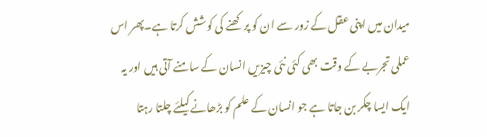میدان میں اپنی عقل کے زور سے ان کو پر کھنے کی کوشش کرتا ہے۔پھر اس عملی تجربے کے وقت بھی کئی نئی چیزیں انسان کے سامنے آتی ہیں اور یہ ایک ایسا چکر بن جاتا ہے جو انسان کے علم کو بڑھانے کیلئے چلتا رہتا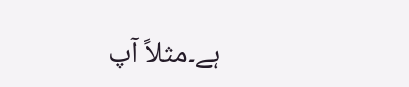ہے۔مثلاً آپ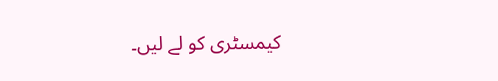کیمسٹری کو لے لیں۔